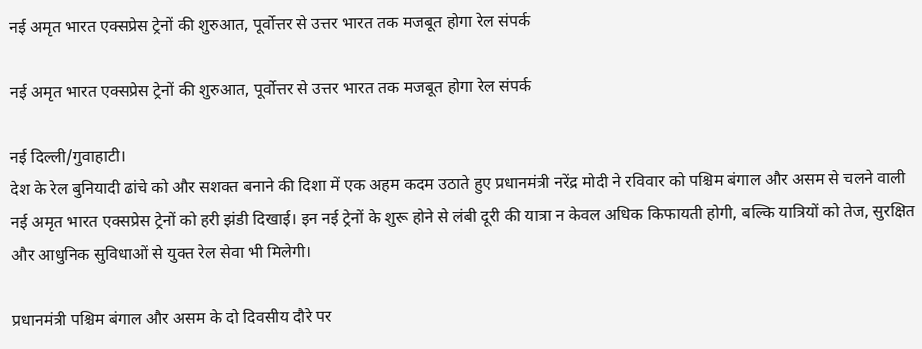नई अमृत भारत एक्सप्रेस ट्रेनों की शुरुआत, पूर्वोत्तर से उत्तर भारत तक मजबूत होगा रेल संपर्क

नई अमृत भारत एक्सप्रेस ट्रेनों की शुरुआत, पूर्वोत्तर से उत्तर भारत तक मजबूत होगा रेल संपर्क

नई दिल्ली/गुवाहाटी।
देश के रेल बुनियादी ढांचे को और सशक्त बनाने की दिशा में एक अहम कदम उठाते हुए प्रधानमंत्री नरेंद्र मोदी ने रविवार को पश्चिम बंगाल और असम से चलने वाली नई अमृत भारत एक्सप्रेस ट्रेनों को हरी झंडी दिखाई। इन नई ट्रेनों के शुरू होने से लंबी दूरी की यात्रा न केवल अधिक किफायती होगी, बल्कि यात्रियों को तेज, सुरक्षित और आधुनिक सुविधाओं से युक्त रेल सेवा भी मिलेगी।

प्रधानमंत्री पश्चिम बंगाल और असम के दो दिवसीय दौरे पर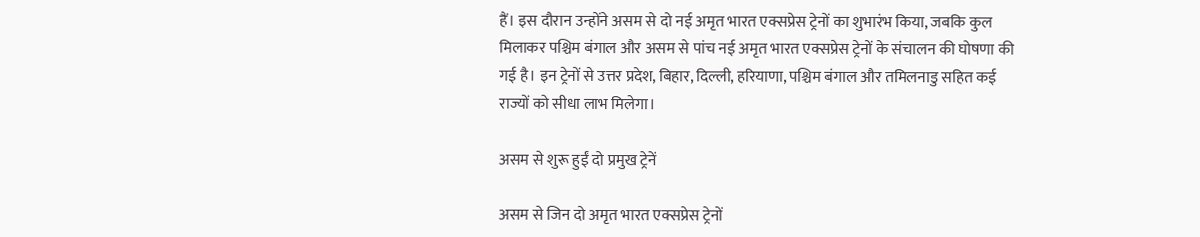हैं। इस दौरान उन्होंने असम से दो नई अमृत भारत एक्सप्रेस ट्रेनों का शुभारंभ किया, जबकि कुल मिलाकर पश्चिम बंगाल और असम से पांच नई अमृत भारत एक्सप्रेस ट्रेनों के संचालन की घोषणा की गई है। इन ट्रेनों से उत्तर प्रदेश, बिहार, दिल्ली, हरियाणा, पश्चिम बंगाल और तमिलनाडु सहित कई राज्यों को सीधा लाभ मिलेगा।

असम से शुरू हुईं दो प्रमुख ट्रेनें

असम से जिन दो अमृत भारत एक्सप्रेस ट्रेनों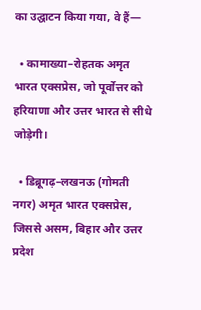का उद्घाटन किया गया, वे हैं—

  • कामाख्या–रोहतक अमृत भारत एक्सप्रेस, जो पूर्वोत्तर को हरियाणा और उत्तर भारत से सीधे जोड़ेगी।

  • डिब्रूगढ़–लखनऊ (गोमती नगर) अमृत भारत एक्सप्रेस, जिससे असम, बिहार और उत्तर प्रदेश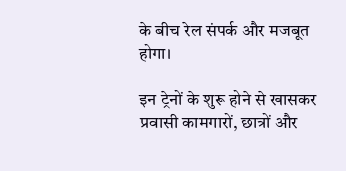के बीच रेल संपर्क और मजबूत होगा।

इन ट्रेनों के शुरू होने से खासकर प्रवासी कामगारों, छात्रों और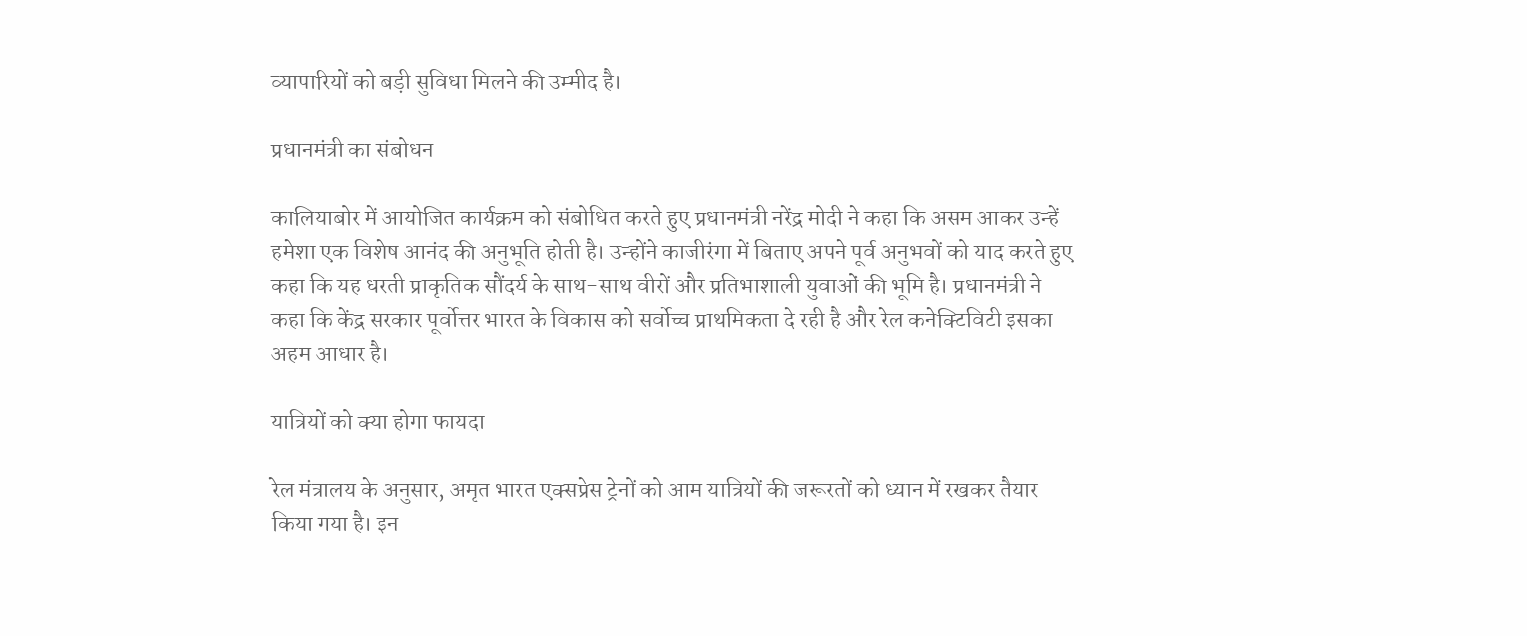व्यापारियों को बड़ी सुविधा मिलने की उम्मीद है।

प्रधानमंत्री का संबोधन

कालियाबोर में आयोजित कार्यक्रम को संबोधित करते हुए प्रधानमंत्री नरेंद्र मोदी ने कहा कि असम आकर उन्हें हमेशा एक विशेष आनंद की अनुभूति होती है। उन्होंने काजीरंगा में बिताए अपने पूर्व अनुभवों को याद करते हुए कहा कि यह धरती प्राकृतिक सौंदर्य के साथ-साथ वीरों और प्रतिभाशाली युवाओं की भूमि है। प्रधानमंत्री ने कहा कि केंद्र सरकार पूर्वोत्तर भारत के विकास को सर्वोच्च प्राथमिकता दे रही है और रेल कनेक्टिविटी इसका अहम आधार है।

यात्रियों को क्या होगा फायदा

रेल मंत्रालय के अनुसार, अमृत भारत एक्सप्रेस ट्रेनों को आम यात्रियों की जरूरतों को ध्यान में रखकर तैयार किया गया है। इन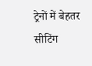ट्रेनों में बेहतर सीटिंग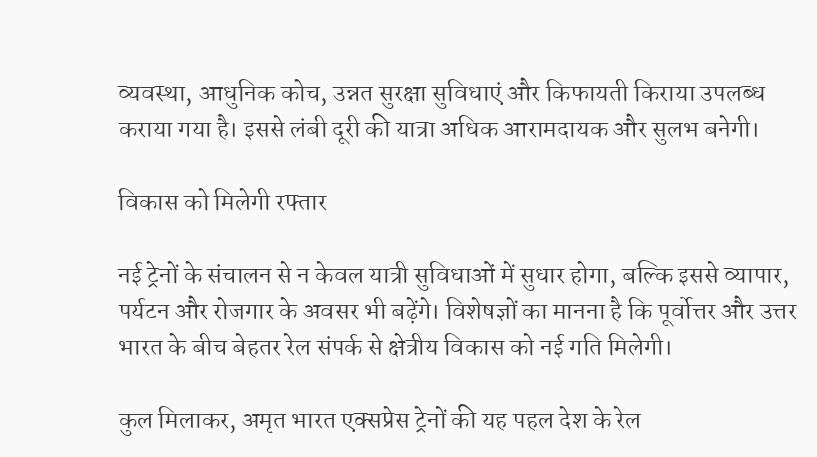व्यवस्था, आधुनिक कोच, उन्नत सुरक्षा सुविधाएं और किफायती किराया उपलब्ध कराया गया है। इससे लंबी दूरी की यात्रा अधिक आरामदायक और सुलभ बनेगी।

विकास को मिलेगी रफ्तार

नई ट्रेनों के संचालन से न केवल यात्री सुविधाओं में सुधार होगा, बल्कि इससे व्यापार, पर्यटन और रोजगार के अवसर भी बढ़ेंगे। विशेषज्ञों का मानना है कि पूर्वोत्तर और उत्तर भारत के बीच बेहतर रेल संपर्क से क्षेत्रीय विकास को नई गति मिलेगी।

कुल मिलाकर, अमृत भारत एक्सप्रेस ट्रेनों की यह पहल देश के रेल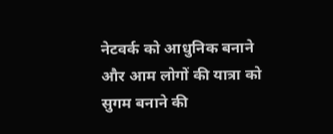नेटवर्क को आधुनिक बनाने और आम लोगों की यात्रा को सुगम बनाने की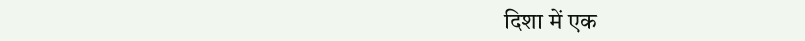दिशा में एक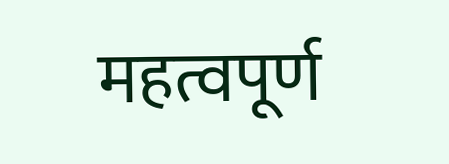महत्वपूर्ण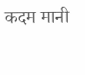कदम मानी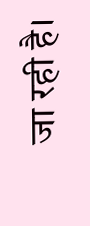जा रही है।